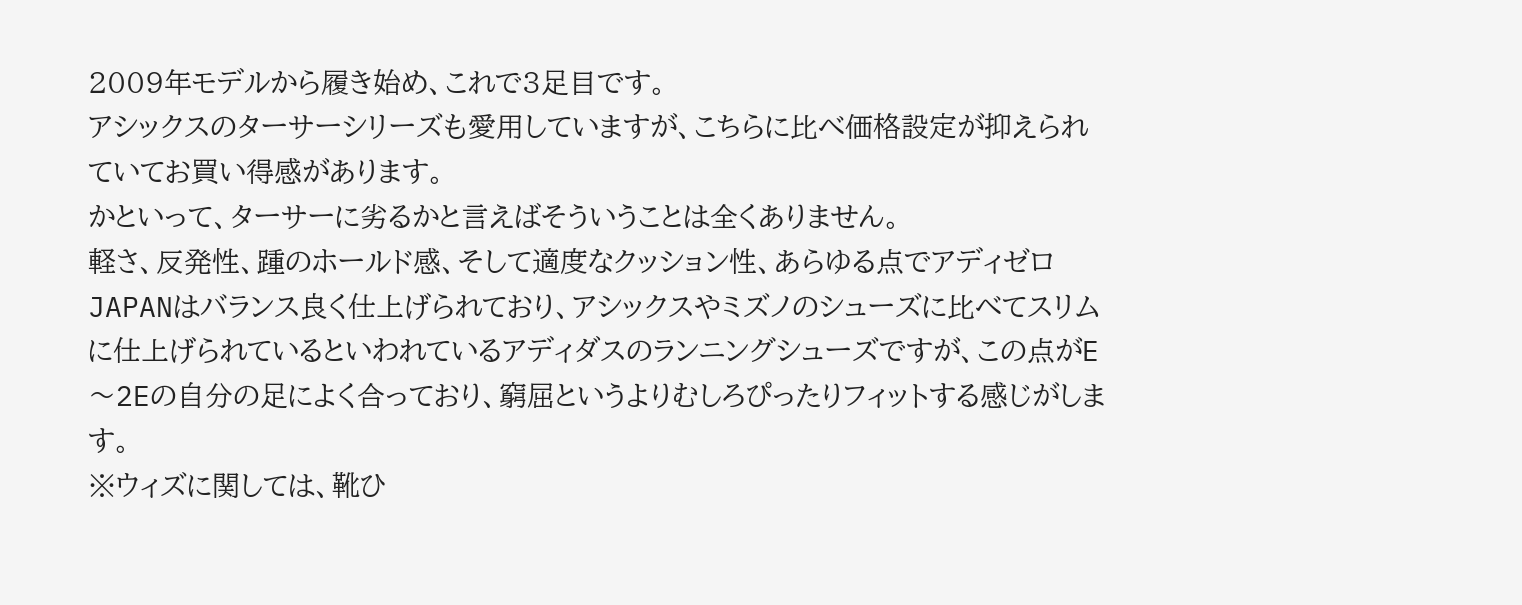2009年モデルから履き始め、これで3足目です。
アシックスのターサーシリーズも愛用していますが、こちらに比べ価格設定が抑えられていてお買い得感があります。
かといって、ターサーに劣るかと言えばそういうことは全くありません。
軽さ、反発性、踵のホールド感、そして適度なクッション性、あらゆる点でアディゼロJAPANはバランス良く仕上げられており、アシックスやミズノのシューズに比べてスリムに仕上げられているといわれているアディダスのランニングシューズですが、この点がE〜2Eの自分の足によく合っており、窮屈というよりむしろぴったりフィットする感じがします。
※ウィズに関しては、靴ひ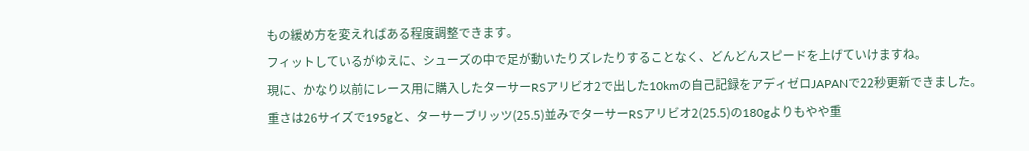もの緩め方を変えればある程度調整できます。
フィットしているがゆえに、シューズの中で足が動いたりズレたりすることなく、どんどんスピードを上げていけますね。
現に、かなり以前にレース用に購入したターサーRSアリビオ2で出した10kmの自己記録をアディゼロJAPANで22秒更新できました。
重さは26サイズで195gと、ターサーブリッツ(25.5)並みでターサーRSアリビオ2(25.5)の180gよりもやや重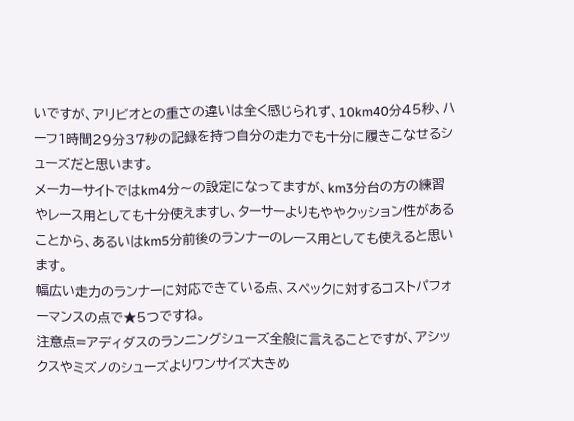いですが、アリビオとの重さの違いは全く感じられず、10km40分45秒、ハーフ1時間29分37秒の記録を持つ自分の走力でも十分に履きこなせるシューズだと思います。
メーカーサイトではkm4分〜の設定になってますが、km3分台の方の練習やレース用としても十分使えますし、ターサーよりもややクッション性があることから、あるいはkm5分前後のランナーのレース用としても使えると思います。
幅広い走力のランナーに対応できている点、スペックに対するコストパフォーマンスの点で★5つですね。
注意点=アディダスのランニングシューズ全般に言えることですが、アシックスやミズノのシューズよりワンサイズ大きめ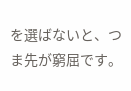を選ばないと、つま先が窮屈です。